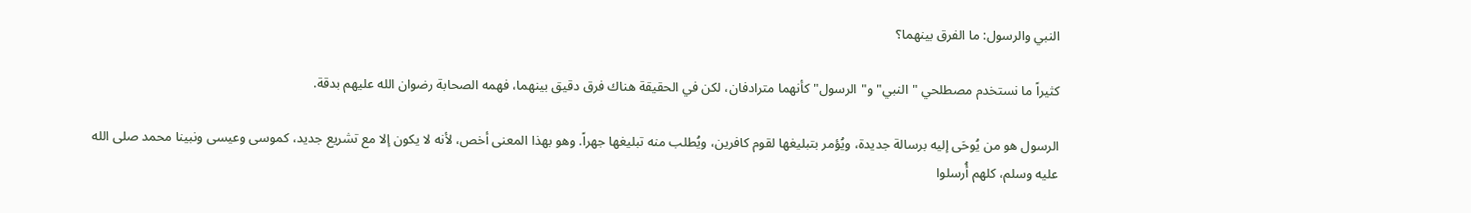النبي والرسول: ما الفرق بينهما؟

كثيراً ما نستخدم مصطلحي "النبي" و"الرسول" كأنهما مترادفان، لكن في الحقيقة هناك فرق دقيق بينهما، فهمه الصحابة رضوان الله عليهم بدقة.

الرسول هو من يُوحَى إليه برسالة جديدة، ويُؤمر بتبليغها لقوم كافرين، ويُطلب منه تبليغها جهراً. وهو بهذا المعنى أخص، لأنه لا يكون إلا مع تشريع جديد، كموسى وعيسى ونبينا محمد صلى الله عليه وسلم، كلهم أُرسلوا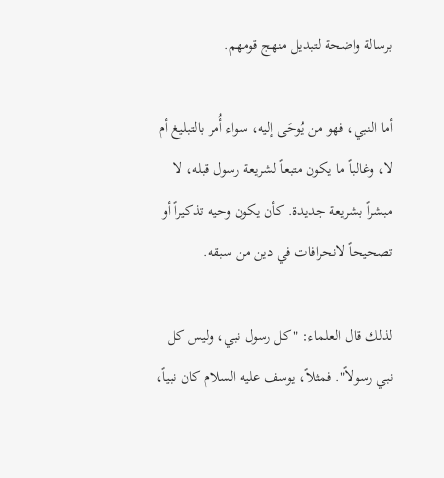برسالة واضحة لتبديل منهج قومهم.

أما النبي، فهو من يُوحَى إليه، سواء أُمر بالتبليغ أم لا، وغالباً ما يكون متبعاً لشريعة رسول قبله، لا مبشراً بشريعة جديدة. كأن يكون وحيه تذكيراً أو تصحيحاً لانحرافات في دين من سبقه.

لذلك قال العلماء: "كل رسول نبي، وليس كل نبي رسولاً". فمثلاً، يوسف عليه السلام كان نبياً،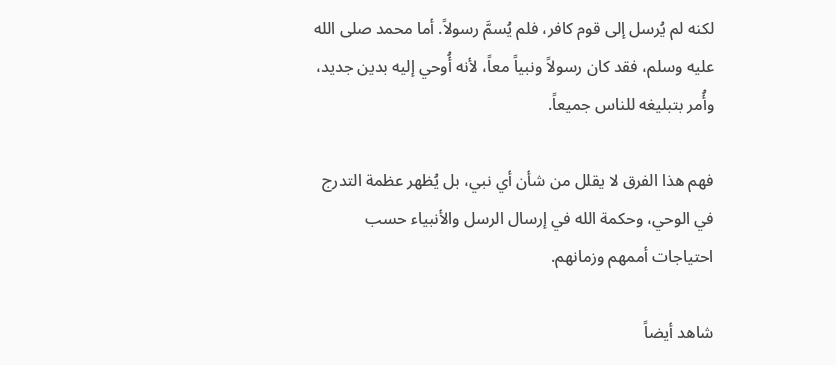لكنه لم يُرسل إلى قوم كافر، فلم يُسمَّ رسولاً. أما محمد صلى الله عليه وسلم، فقد كان رسولاً ونبياً معاً، لأنه أُوحي إليه بدين جديد، وأُمر بتبليغه للناس جميعاً.

فهم هذا الفرق لا يقلل من شأن أي نبي، بل يُظهر عظمة التدرج في الوحي، وحكمة الله في إرسال الرسل والأنبياء حسب احتياجات أممهم وزمانهم.

شاهد أيضاً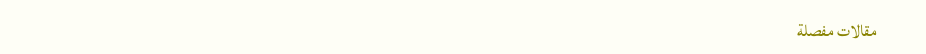مقالات مفصلة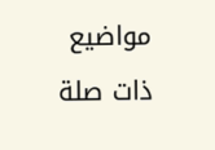مواضيع ذات صلة